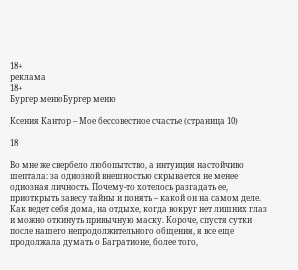18+
реклама
18+
Бургер менюБургер меню

Ксения Кантор – Мое бессовестное счастье (страница 10)

18

Во мне же свербело любопытство, а интуиция настойчиво шептала: за одиозной внешностью скрывается не менее одиозная личность. Почему-то хотелось разгадать ее, приоткрыть завесу тайны и понять – какой он на самом деле. Как ведет себя дома, на отдыхе, когда вокруг нет лишних глаз и можно откинуть привычную маску. Короче, спустя сутки после нашего непродолжительного общения, я все еще продолжала думать о Багратионе, более того,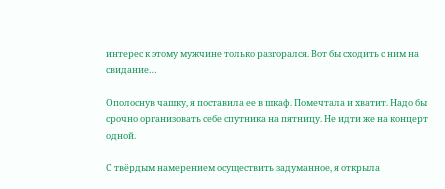интерес к этому мужчине только разгорался. Вот бы сходить с ним на свидание…

Ополоснув чашку, я поставила ее в шкаф. Помечтала и хватит. Надо бы срочно организовать себе спутника на пятницу. Не идти же на концерт одной.

С твёрдым намерением осуществить задуманное, я открыла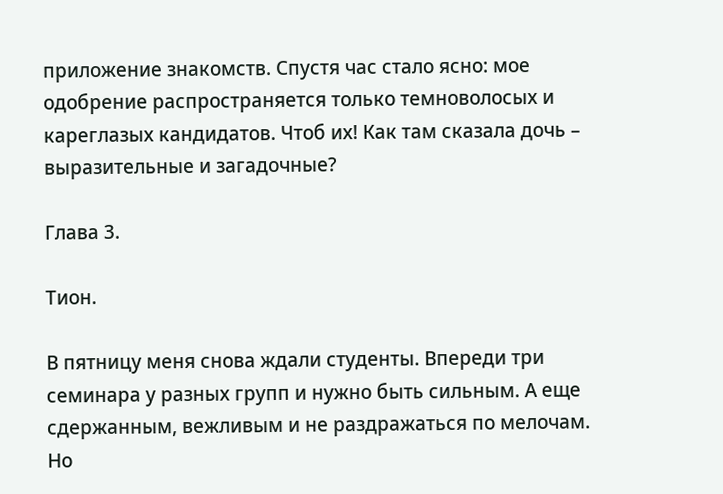приложение знакомств. Спустя час стало ясно: мое одобрение распространяется только темноволосых и кареглазых кандидатов. Чтоб их! Как там сказала дочь – выразительные и загадочные?

Глава 3.

Тион.

В пятницу меня снова ждали студенты. Впереди три семинара у разных групп и нужно быть сильным. А еще сдержанным, вежливым и не раздражаться по мелочам. Но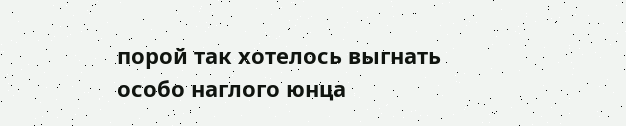порой так хотелось выгнать особо наглого юнца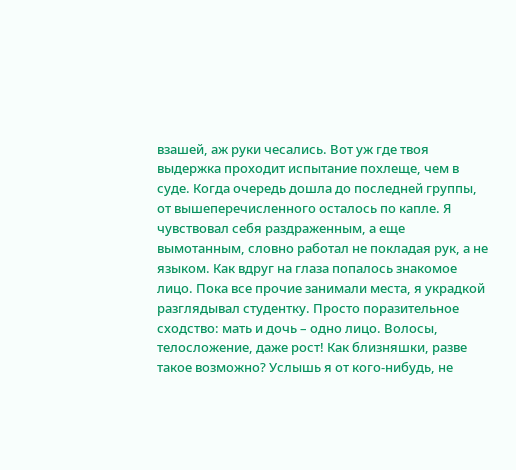взашей, аж руки чесались. Вот уж где твоя выдержка проходит испытание похлеще, чем в суде. Когда очередь дошла до последней группы, от вышеперечисленного осталось по капле. Я чувствовал себя раздраженным, а еще вымотанным, словно работал не покладая рук, а не языком. Как вдруг на глаза попалось знакомое лицо. Пока все прочие занимали места, я украдкой разглядывал студентку. Просто поразительное сходство: мать и дочь – одно лицо. Волосы, телосложение, даже рост! Как близняшки, разве такое возможно? Услышь я от кого-нибудь, не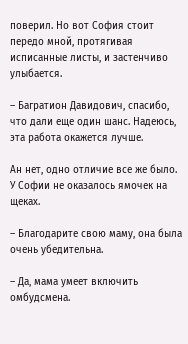поверил. Но вот София стоит передо мной, протягивая исписанные листы, и застенчиво улыбается.

– Багратион Давидович, спасибо, что дали еще один шанс. Надеюсь, эта работа окажется лучше.

Ан нет, одно отличие все же было. У Софии не оказалось ямочек на щеках.

– Благодарите свою маму, она была очень убедительна.

– Да, мама умеет включить омбудсмена.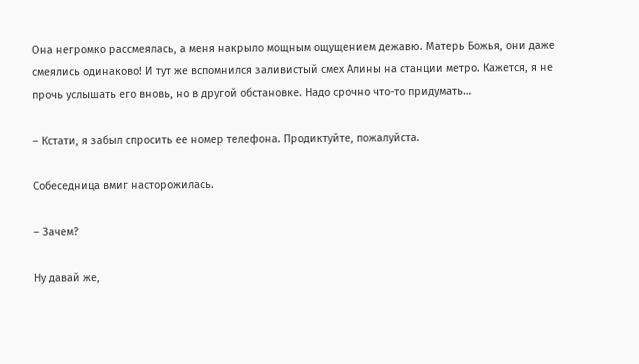Она негромко рассмеялась, а меня накрыло мощным ощущением дежавю. Матерь Божья, они даже смеялись одинаково! И тут же вспомнился заливистый смех Алины на станции метро. Кажется, я не прочь услышать его вновь, но в другой обстановке. Надо срочно что-то придумать…

– Кстати, я забыл спросить ее номер телефона. Продиктуйте, пожалуйста.

Собеседница вмиг насторожилась.

– Зачем?

Ну давай же,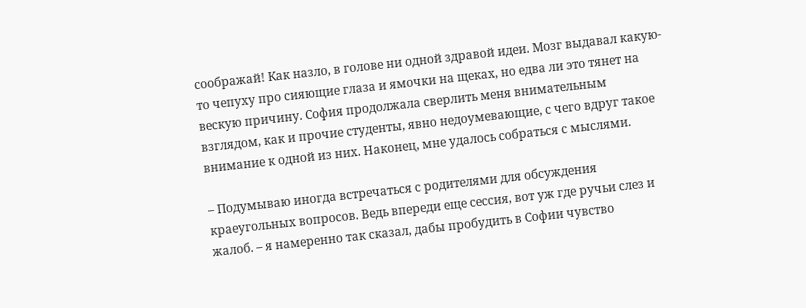соображай! Как назло, в голове ни одной здравой идеи. Мозг выдавал какую-то чепуху про сияющие глаза и ямочки на щеках, но едва ли это тянет на вескую причину. София продолжала сверлить меня внимательным взглядом, как и прочие студенты, явно недоумевающие, с чего вдруг такое внимание к одной из них. Наконец, мне удалось собраться с мыслями.

– Подумываю иногда встречаться с родителями для обсуждения краеугольных вопросов. Ведь впереди еще сессия, вот уж где ручьи слез и жалоб. – я намеренно так сказал, дабы пробудить в Софии чувство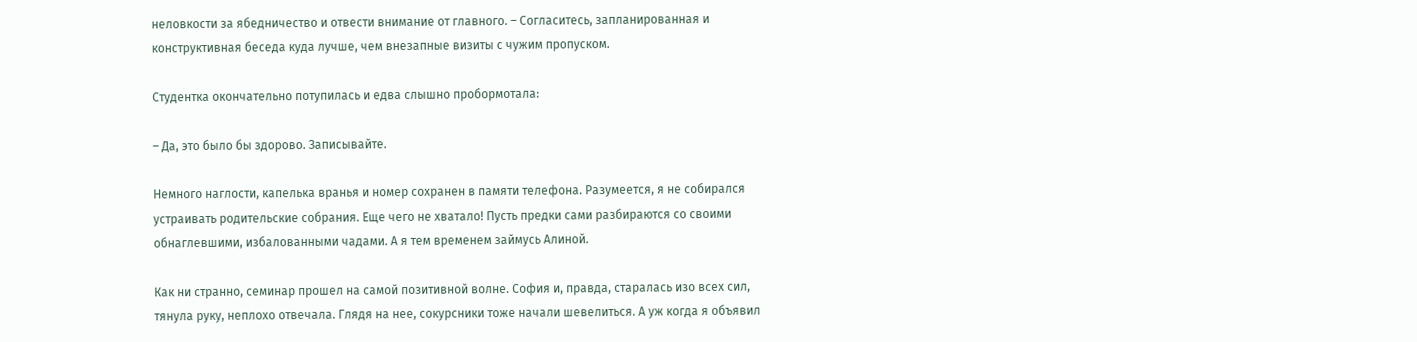неловкости за ябедничество и отвести внимание от главного. – Согласитесь, запланированная и конструктивная беседа куда лучше, чем внезапные визиты с чужим пропуском.

Студентка окончательно потупилась и едва слышно пробормотала:

– Да, это было бы здорово. Записывайте.

Немного наглости, капелька вранья и номер сохранен в памяти телефона. Разумеется, я не собирался устраивать родительские собрания. Еще чего не хватало! Пусть предки сами разбираются со своими обнаглевшими, избалованными чадами. А я тем временем займусь Алиной.

Как ни странно, семинар прошел на самой позитивной волне. София и, правда, старалась изо всех сил, тянула руку, неплохо отвечала. Глядя на нее, сокурсники тоже начали шевелиться. А уж когда я объявил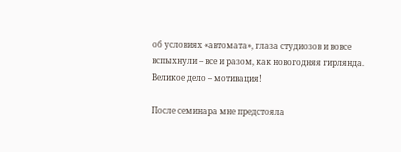об условиях «автомата», глаза студиозов и вовсе вспыхнули – все и разом, как новогодняя гирлянда. Великое дело – мотивация!

После семинара мне предстояла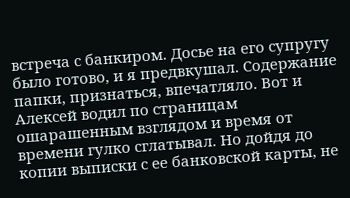встреча с банкиром. Досье на его супругу было готово, и я предвкушал. Содержание папки, признаться, впечатляло. Вот и Алексей водил по страницам ошарашенным взглядом и время от времени гулко сглатывал. Но дойдя до копии выписки с ее банковской карты, не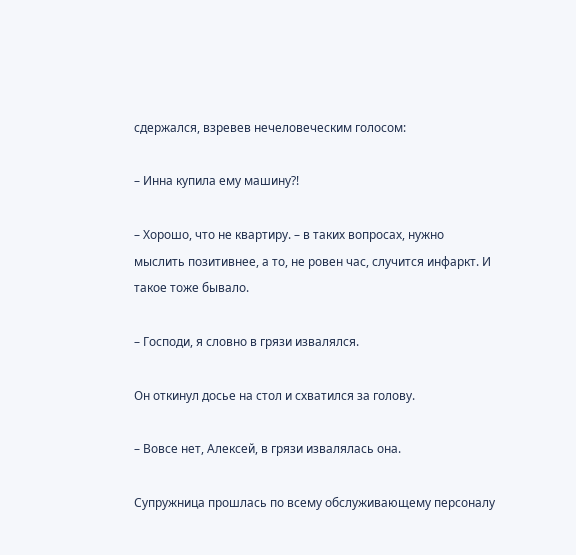сдержался, взревев нечеловеческим голосом:

– Инна купила ему машину?!

– Хорошо, что не квартиру. – в таких вопросах, нужно мыслить позитивнее, а то, не ровен час, случится инфаркт. И такое тоже бывало.

– Господи, я словно в грязи извалялся.

Он откинул досье на стол и схватился за голову.

– Вовсе нет, Алексей, в грязи извалялась она.

Супружница прошлась по всему обслуживающему персоналу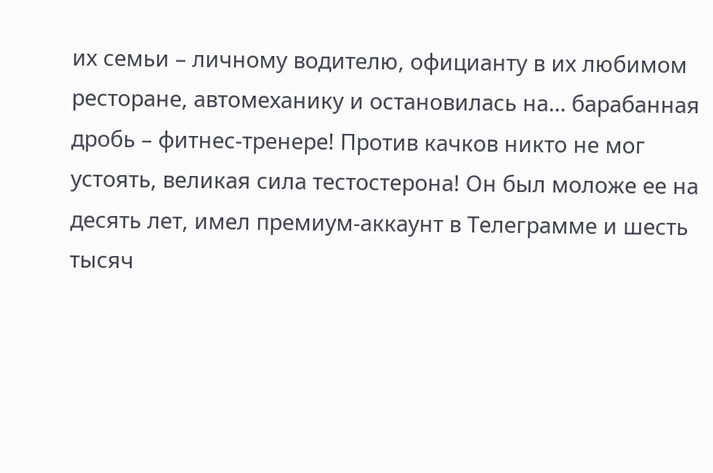их семьи – личному водителю, официанту в их любимом ресторане, автомеханику и остановилась на… барабанная дробь – фитнес-тренере! Против качков никто не мог устоять, великая сила тестостерона! Он был моложе ее на десять лет, имел премиум-аккаунт в Телеграмме и шесть тысяч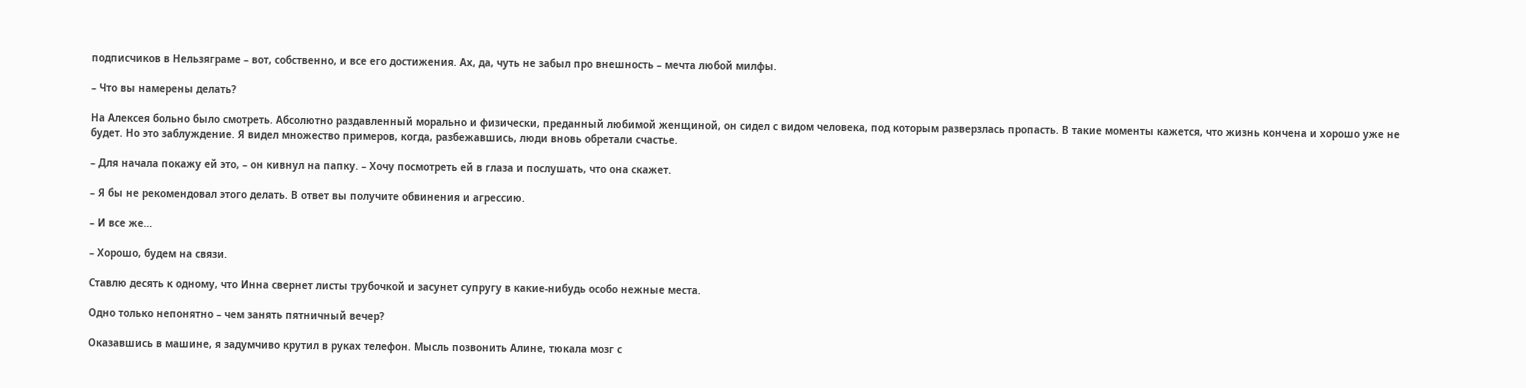подписчиков в Нельзяграме – вот, собственно, и все его достижения. Ах, да, чуть не забыл про внешность – мечта любой милфы.

– Что вы намерены делать?

На Алексея больно было смотреть. Абсолютно раздавленный морально и физически, преданный любимой женщиной, он сидел с видом человека, под которым разверзлась пропасть. В такие моменты кажется, что жизнь кончена и хорошо уже не будет. Но это заблуждение. Я видел множество примеров, когда, разбежавшись, люди вновь обретали счастье.

– Для начала покажу ей это, – он кивнул на папку. – Хочу посмотреть ей в глаза и послушать, что она скажет.

– Я бы не рекомендовал этого делать. В ответ вы получите обвинения и агрессию.

– И все же…

– Хорошо, будем на связи.

Ставлю десять к одному, что Инна свернет листы трубочкой и засунет супругу в какие-нибудь особо нежные места.

Одно только непонятно – чем занять пятничный вечер?

Оказавшись в машине, я задумчиво крутил в руках телефон. Мысль позвонить Алине, тюкала мозг с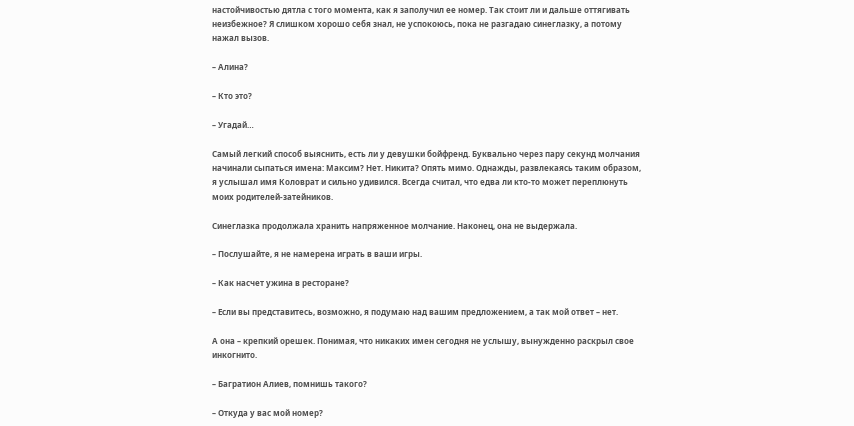настойчивостью дятла с того момента, как я заполучил ее номер. Так стоит ли и дальше оттягивать неизбежное? Я слишком хорошо себя знал, не успокоюсь, пока не разгадаю синеглазку, а потому нажал вызов.

– Алина?

– Кто это?

– Угадай…

Самый легкий способ выяснить, есть ли у девушки бойфренд. Буквально через пару секунд молчания начинали сыпаться имена: Максим? Нет. Никита? Опять мимо. Однажды, развлекаясь таким образом, я услышал имя Коловрат и сильно удивился. Всегда считал, что едва ли кто-то может переплюнуть моих родителей-затейников.

Синеглазка продолжала хранить напряженное молчание. Наконец, она не выдержала.

– Послушайте, я не намерена играть в ваши игры.

– Как насчет ужина в ресторане?

– Если вы представитесь, возможно, я подумаю над вашим предложением, а так мой ответ – нет.

А она – крепкий орешек. Понимая, что никаких имен сегодня не услышу, вынужденно раскрыл свое инкогнито.

– Багратион Алиев, помнишь такого?

– Откуда у вас мой номер?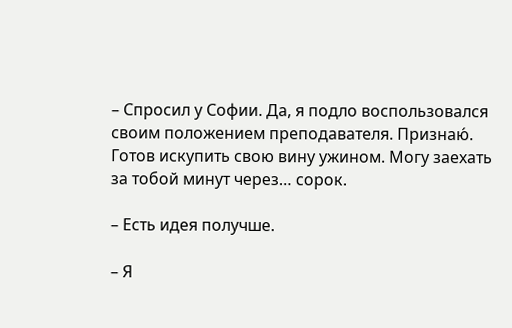– Спросил у Софии. Да, я подло воспользовался своим положением преподавателя. Признаю́. Готов искупить свою вину ужином. Могу заехать за тобой минут через… сорок.

– Есть идея получше.

– Я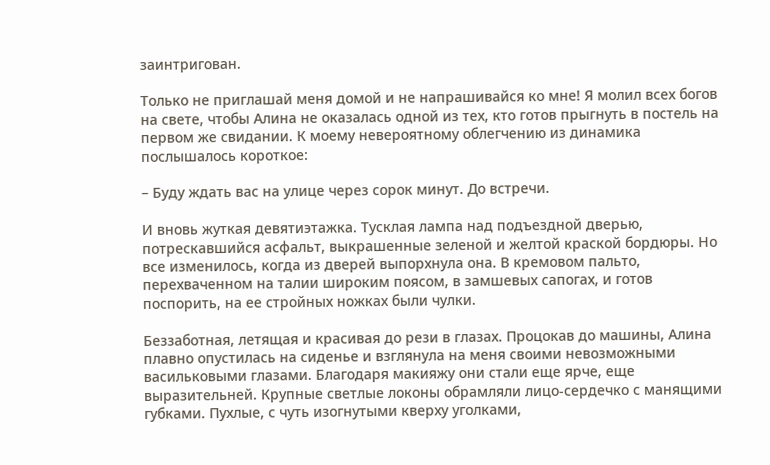заинтригован.

Только не приглашай меня домой и не напрашивайся ко мне! Я молил всех богов на свете, чтобы Алина не оказалась одной из тех, кто готов прыгнуть в постель на первом же свидании. К моему невероятному облегчению из динамика послышалось короткое:

– Буду ждать вас на улице через сорок минут. До встречи.

И вновь жуткая девятиэтажка. Тусклая лампа над подъездной дверью, потрескавшийся асфальт, выкрашенные зеленой и желтой краской бордюры. Но все изменилось, когда из дверей выпорхнула она. В кремовом пальто, перехваченном на талии широким поясом, в замшевых сапогах, и готов поспорить, на ее стройных ножках были чулки.

Беззаботная, летящая и красивая до рези в глазах. Процокав до машины, Алина плавно опустилась на сиденье и взглянула на меня своими невозможными васильковыми глазами. Благодаря макияжу они стали еще ярче, еще выразительней. Крупные светлые локоны обрамляли лицо-сердечко с манящими губками. Пухлые, с чуть изогнутыми кверху уголками,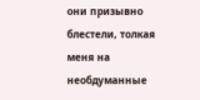они призывно блестели, толкая меня на необдуманные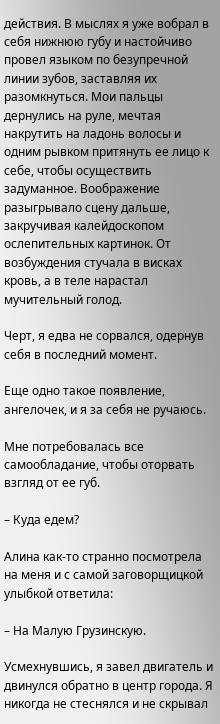действия. В мыслях я уже вобрал в себя нижнюю губу и настойчиво провел языком по безупречной линии зубов, заставляя их разомкнуться. Мои пальцы дернулись на руле, мечтая накрутить на ладонь волосы и одним рывком притянуть ее лицо к себе, чтобы осуществить задуманное. Воображение разыгрывало сцену дальше, закручивая калейдоскопом ослепительных картинок. От возбуждения стучала в висках кровь, а в теле нарастал мучительный голод.

Черт, я едва не сорвался, одернув себя в последний момент.

Еще одно такое появление, ангелочек, и я за себя не ручаюсь.

Мне потребовалась все самообладание, чтобы оторвать взгляд от ее губ.

– Куда едем?

Алина как-то странно посмотрела на меня и с самой заговорщицкой улыбкой ответила:

– На Малую Грузинскую.

Усмехнувшись, я завел двигатель и двинулся обратно в центр города. Я никогда не стеснялся и не скрывал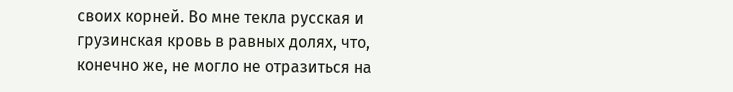своих корней. Во мне текла русская и грузинская кровь в равных долях, что, конечно же, не могло не отразиться на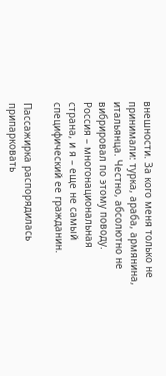внешности. За кого меня только не принимали: турка, араба, армянина, итальянца. Честно, абсолютно не вибрировал по этому поводу. Россия – многонациональная страна, и я – еще не самый специфический ее гражданин.

Пассажирка распорядилась припарковать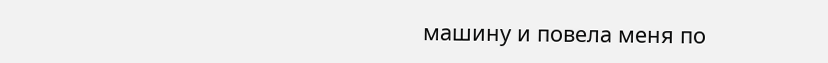машину и повела меня по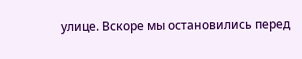улице. Вскоре мы остановились перед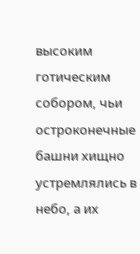высоким готическим собором, чьи остроконечные башни хищно устремлялись в небо, а их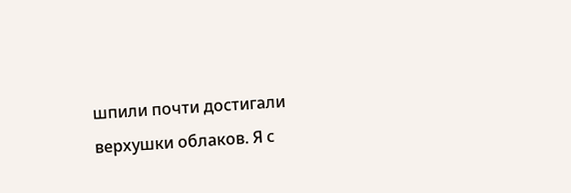шпили почти достигали верхушки облаков. Я с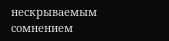нескрываемым сомнением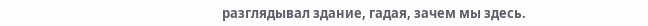разглядывал здание, гадая, зачем мы здесь.